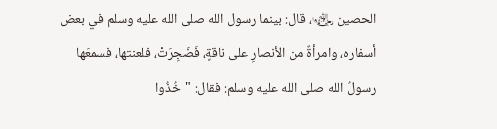الحصين ﵄، قال: بينما رسول الله صلى الله عليه وسلم في بعض أسفاره، وامرأةٌ من الأنصارِ على ناقةٍ، فَضَجِرَتْ، فلعنتها، فسمعَها رسولُ الله صلى الله عليه وسلم: فقال: "خُذُوا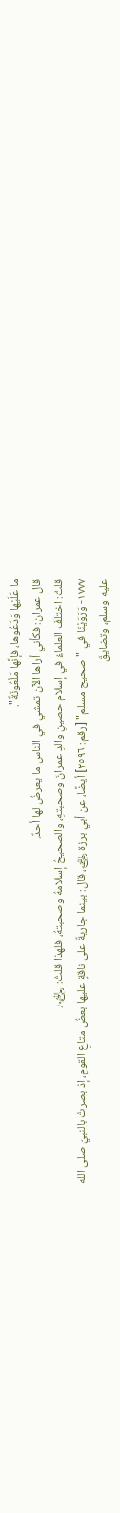ما عَلَيْها وَدَعُوها، فإنَّها مَلْعُونَةٌ".
قال عمران: فكأني أراها الآن تمشي في الناس ما يعرضُ لها أحدٌ.
قلتُ: اختلفَ العلماءُ في إسلام حصينِ والدِ عمرانَ وصحبتهِ، والصحيحُ إسلامهُ وصحبتهُ، فلهذا قلتُ: ﵄.
١٧٧٧- وَرَوَيْنَا في "صحيح مسلم" [رقم: ٢٥٩٦] أيضًا، عن أبي برزة ﵁، قال: بينما جاريةٌ على ناقةٍ عليها بعضُ متاعِ القومِ، إذ بصرتْ بالنبيّ صلى الله عليه وسلم، وتضايقَ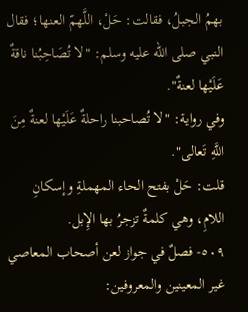بهمُ الجبلُ، فقالت: حَلْ، اللَّهمّ العنها؛ فقال النبي صلى الله عليه وسلم: "لا تُصَاحِبُنا ناقةٌ عَلَيْها لعنةٌ".
وفي رواية: "لا تُصاحبنا راحلةٌ عَلَيْها لعنةٌ مِنَ اللَّهِ تَعالى".
قلت: حَلْ بفتح الحاء المهملةِ وإسكانِ اللامِ، وهي كلمةٌ تزجرُ بها الإِبل.
٥٠٩- فصلٌ في جواز لعن أصحاب المعاصي غير المعينين والمعروفين: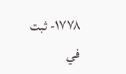١٧٧٨- ثبت في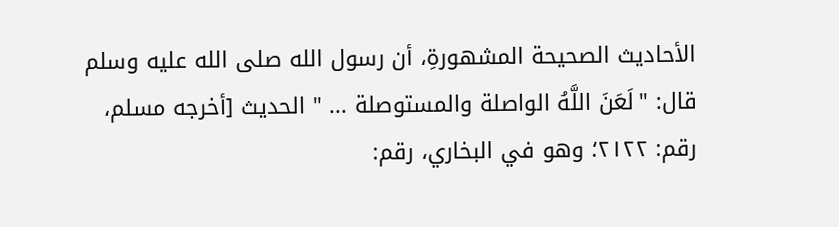الأحاديث الصحيحة المشهورةِ، أن رسول الله صلى الله عليه وسلم قال: "لَعَنَ اللَّهُ الواصلة والمستوصلة ... " الحديث [أخرجه مسلم، رقم: ٢١٢٢؛ وهو في البخاري، رقم: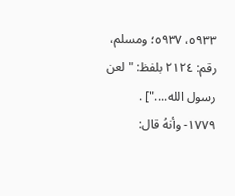٥٩٣٣، ٥٩٣٧؛ ومسلم، رقم: ٢١٢٤ بلفظ: "لعن رسول الله...."] .
١٧٧٩- وأنهُ قال: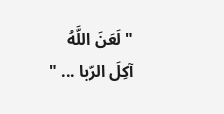"لَعَنَ اللَّهُ آكِلَ الرّبا ... "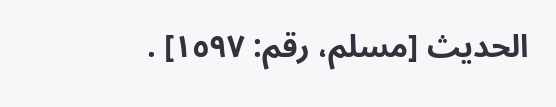الحديث [مسلم، رقم: ١٥٩٧] .